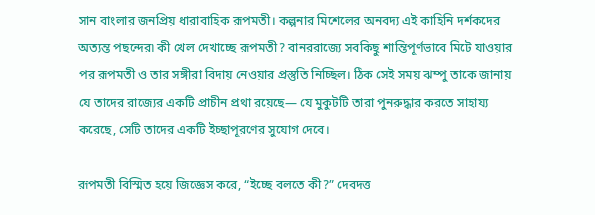সান বাংলার জনপ্রিয় ধারাবাহিক রূপমতী। কল্পনার মিশেলের অনবদ্য এই কাহিনি দর্শকদের অত্যন্ত পছন্দের৷ কী খেল দেখাচ্ছে রূপমতী? বানররাজ্যে সবকিছু শান্তিপূর্ণভাবে মিটে যাওয়ার পর রূপমতী ও তার সঙ্গীরা বিদায় নেওয়ার প্রস্তুতি নিচ্ছিল। ঠিক সেই সময় ঝম্পু তাকে জানায় যে তাদের রাজ্যের একটি প্রাচীন প্রথা রয়েছে— যে মুকুটটি তারা পুনরুদ্ধার করতে সাহায্য করেছে, সেটি তাদের একটি ইচ্ছাপূরণের সুযোগ দেবে।

রূপমতী বিস্মিত হয়ে জিজ্ঞেস করে, “ইচ্ছে বলতে কী?” দেবদত্ত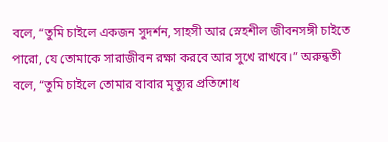বলে, “তুমি চাইলে একজন সুদর্শন, সাহসী আর স্নেহশীল জীবনসঙ্গী চাইতে পারো, যে তোমাকে সারাজীবন রক্ষা করবে আর সুখে রাখবে।” অরুন্ধতী বলে, “তুমি চাইলে তোমার বাবার মৃত্যুর প্রতিশোধ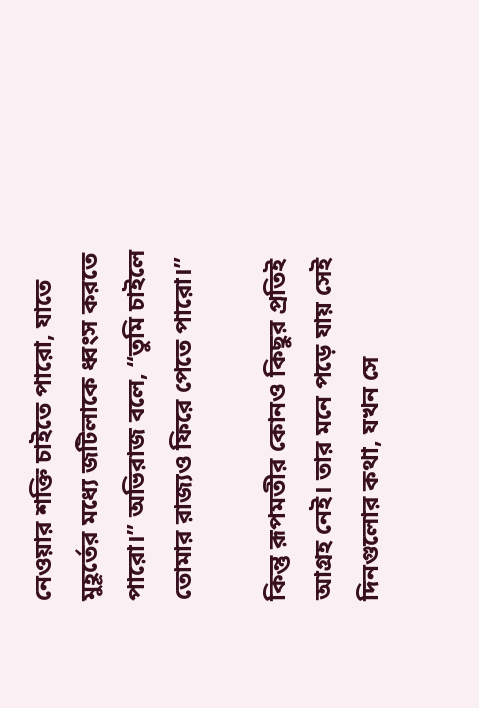নেওয়ার শক্তি চাইতে পারো, যাতে মুহূর্তের মধ্যে জটিলাকে ধ্বংস করতে পারো।” অভিরাজ বলে, “তুমি চাইলে তোমার রাজ্যও ফিরে পেতে পারো।”

কিন্তু রূপমতীর কোনও কিছুর প্রতিই আগ্রহ নেই। তার মনে পড়ে যায় সেই দিনগুলোর কথা, যখন সে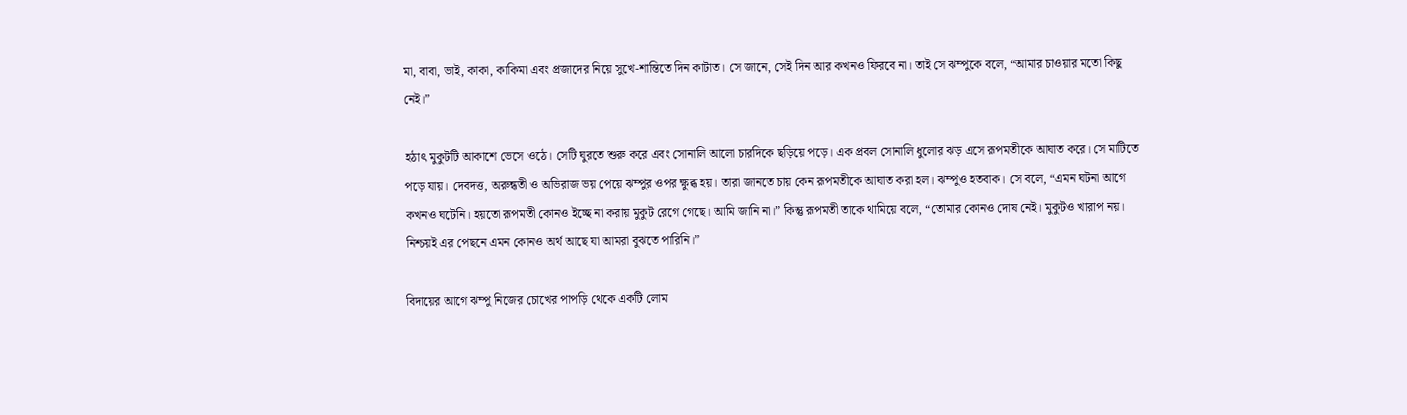মা, বাবা, ভাই, কাকা, কাকিমা এবং প্রজাদের নিয়ে সুখে-শান্তিতে দিন কাটাত। সে জানে, সেই দিন আর কখনও ফিরবে না। তাই সে ঝম্পুকে বলে, “আমার চাওয়ার মতো কিছু নেই।”

হঠাৎ মুকুটটি আকাশে ভেসে ওঠে। সেটি ঘুরতে শুরু করে এবং সোনালি আলো চারদিকে ছড়িয়ে পড়ে। এক প্রবল সোনালি ধুলোর ঝড় এসে রূপমতীকে আঘাত করে। সে মাটিতে পড়ে যায়। দেবদত্ত, অরুন্ধতী ও অভিরাজ ভয় পেয়ে ঝম্পুর ওপর ক্ষুব্ধ হয়। তারা জানতে চায় কেন রূপমতীকে আঘাত করা হল। ঝম্পুও হতবাক। সে বলে, “এমন ঘটনা আগে কখনও ঘটেনি। হয়তো রূপমতী কোনও ইচ্ছে না করায় মুকুট রেগে গেছে। আমি জানি না।” কিন্তু রূপমতী তাকে থামিয়ে বলে, “তোমার কোনও দোষ নেই। মুকুটও খারাপ নয়। নিশ্চয়ই এর পেছনে এমন কোনও অর্থ আছে যা আমরা বুঝতে পারিনি।”

বিদায়ের আগে ঝম্পু নিজের চোখের পাপড়ি থেকে একটি লোম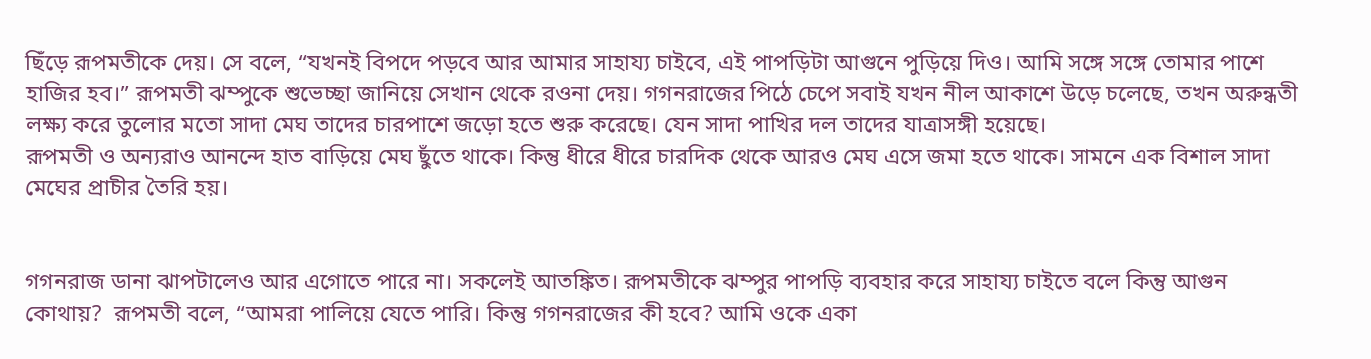ছিঁড়ে রূপমতীকে দেয়। সে বলে, “যখনই বিপদে পড়বে আর আমার সাহায্য চাইবে, এই পাপড়িটা আগুনে পুড়িয়ে দিও। আমি সঙ্গে সঙ্গে তোমার পাশে হাজির হব।” রূপমতী ঝম্পুকে শুভেচ্ছা জানিয়ে সেখান থেকে রওনা দেয়। গগনরাজের পিঠে চেপে সবাই যখন নীল আকাশে উড়ে চলেছে, তখন অরুন্ধতী লক্ষ্য করে তুলোর মতো সাদা মেঘ তাদের চারপাশে জড়ো হতে শুরু করেছে। যেন সাদা পাখির দল তাদের যাত্রাসঙ্গী হয়েছে।
রূপমতী ও অন্যরাও আনন্দে হাত বাড়িয়ে মেঘ ছুঁতে থাকে। কিন্তু ধীরে ধীরে চারদিক থেকে আরও মেঘ এসে জমা হতে থাকে। সামনে এক বিশাল সাদা মেঘের প্রাচীর তৈরি হয়।


গগনরাজ ডানা ঝাপটালেও আর এগোতে পারে না। সকলেই আতঙ্কিত। রূপমতীকে ঝম্পুর পাপড়ি ব্যবহার করে সাহায্য চাইতে বলে কিন্তু আগুন কোথায়?  রূপমতী বলে, “আমরা পালিয়ে যেতে পারি। কিন্তু গগনরাজের কী হবে? আমি ওকে একা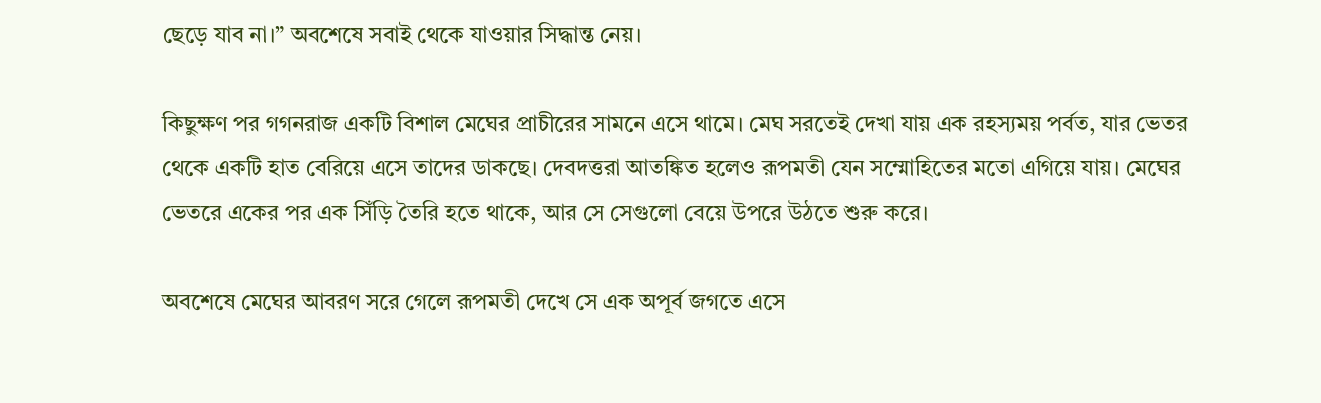ছেড়ে যাব না।” অবশেষে সবাই থেকে যাওয়ার সিদ্ধান্ত নেয়।

কিছুক্ষণ পর গগনরাজ একটি বিশাল মেঘের প্রাচীরের সামনে এসে থামে। মেঘ সরতেই দেখা যায় এক রহস্যময় পর্বত, যার ভেতর থেকে একটি হাত বেরিয়ে এসে তাদের ডাকছে। দেবদত্তরা আতঙ্কিত হলেও রূপমতী যেন সম্মোহিতের মতো এগিয়ে যায়। মেঘের ভেতরে একের পর এক সিঁড়ি তৈরি হতে থাকে, আর সে সেগুলো বেয়ে উপরে উঠতে শুরু করে।

অবশেষে মেঘের আবরণ সরে গেলে রূপমতী দেখে সে এক অপূর্ব জগতে এসে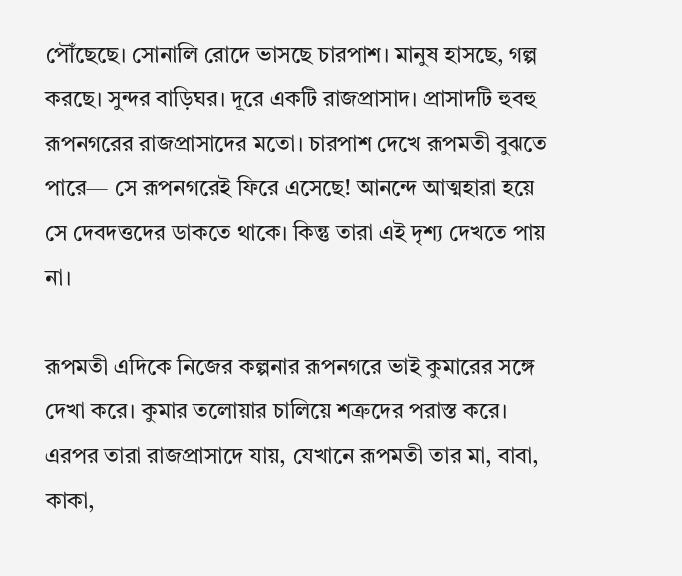পৌঁছেছে। সোনালি রোদে ভাসছে চারপাশ। মানুষ হাসছে, গল্প করছে। সুন্দর বাড়িঘর। দূরে একটি রাজপ্রাসাদ। প্রাসাদটি হুবহু রূপনগরের রাজপ্রাসাদের মতো। চারপাশ দেখে রূপমতী বুঝতে পারে— সে রূপনগরেই ফিরে এসেছে! আনন্দে আত্মহারা হয়ে সে দেবদত্তদের ডাকতে থাকে। কিন্তু তারা এই দৃশ্য দেখতে পায় না।

রূপমতী এদিকে নিজের কল্পনার রূপনগরে ভাই কুমারের সঙ্গে দেখা করে। কুমার তলোয়ার চালিয়ে শত্রুদের পরাস্ত করে। এরপর তারা রাজপ্রাসাদে যায়, যেখানে রূপমতী তার মা, বাবা, কাকা,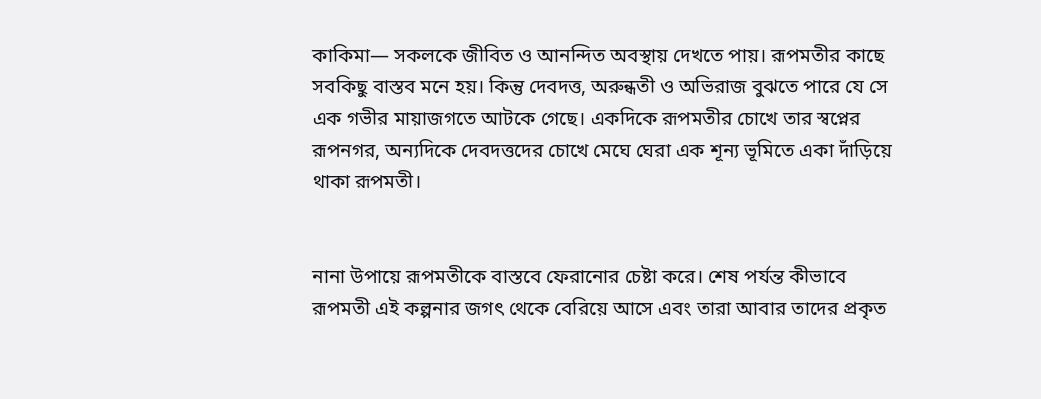কাকিমা— সকলকে জীবিত ও আনন্দিত অবস্থায় দেখতে পায়। রূপমতীর কাছে সবকিছু বাস্তব মনে হয়। কিন্তু দেবদত্ত, অরুন্ধতী ও অভিরাজ বুঝতে পারে যে সে এক গভীর মায়াজগতে আটকে গেছে। একদিকে রূপমতীর চোখে তার স্বপ্নের রূপনগর, অন্যদিকে দেবদত্তদের চোখে মেঘে ঘেরা এক শূন্য ভূমিতে একা দাঁড়িয়ে থাকা রূপমতী।


নানা উপায়ে রূপমতীকে বাস্তবে ফেরানোর চেষ্টা করে। শেষ পর্যন্ত কীভাবে রূপমতী এই কল্পনার জগৎ থেকে বেরিয়ে আসে এবং তারা আবার তাদের প্রকৃত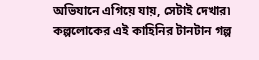অভিযানে এগিয়ে যায়, সেটাই দেখার৷ কল্পলোকের এই কাহিনির টানটান গল্প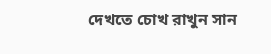দেখতে চোখ রাখুন সান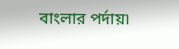বাংলার পর্দায়৷